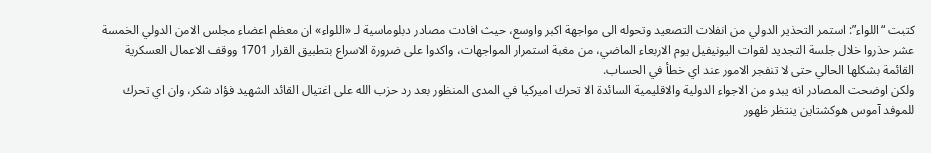كتبت “اللواء”: استمر التحذير الدولي من انفلات التصعيد وتحوله الى مواجهة اكبر واوسع، حيث افادت مصادر دبلوماسية لـ «اللواء» ان معظم اعضاء مجلس الامن الدولي الخمسة عشر حذروا خلال جلسة التجديد لقوات اليونيفيل يوم الاربعاء الماضي، من مغبة استمرار المواجهات، واكدوا على ضرورة الاسراع بتطبيق القرار 1701 ووقف الاعمال العسكرية القائمة بشكلها الحالي حتى لا تنفجر الامور عند اي خطأ في الحساب.
ولكن اوضحت المصادر انه يبدو من الاجواء الدولية والاقليمية السائدة الا تحرك اميركيا في المدى المنظور بعد رد حزب الله على اغتيال القائد الشهيد فؤاد شكر، وان اي تحرك للموفد آموس هوكشتاين ينتظر ظهور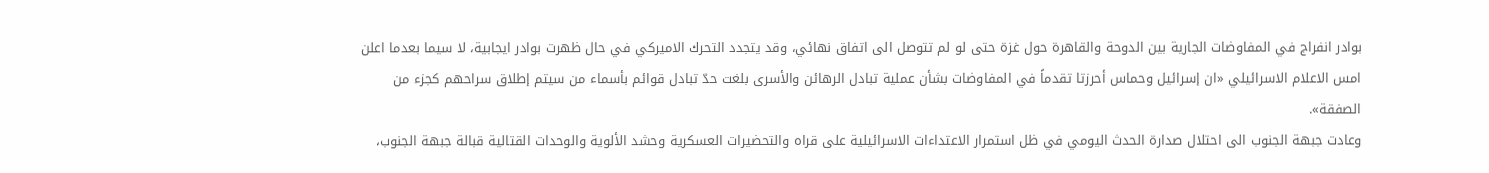بوادر انفراج في المفاوضات الجارية بين الدوحة والقاهرة حول غزة حتى لو لم تتوصل الى اتفاق نهائي، وقد يتجدد التحرك الاميركي في حال ظهرت بوادر ايجابية، لا سيما بعدما اعلن امس الاعلام الاسرائيلي «ان إسرائيل وحماس أحرزتا تقدماً في المفاوضات بشأن عملية تبادل الرهائن والأسرى بلغت حدّ تبادل قوائم بأسماء من سيتم إطلاق سراحهم كجزء من الصفقة».
وعادت جبهة الجنوب الى احتلال صدارة الحدث اليومي في ظل استمرار الاعتداءات الاسرائيلية على قراه والتحضيرات العسكرية وحشد الألوية والوحدات القتالية قبالة جبهة الجنوب،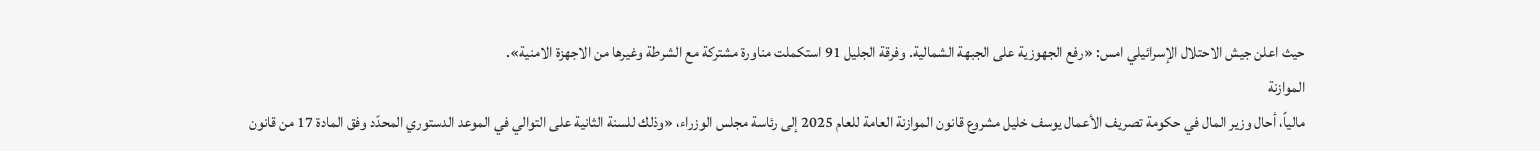حيث اعلن جيش الاحتلال الإسرائيلي امس: «رفع الجهوزية على الجبهة الشمالية. وفرقة الجليل 91 استكملت مناورة مشتركة مع الشرطة وغيرها من الاجهزة الامنية».
الموازنة
مالياً، أحال وزير المال في حكومة تصريف الأعمال يوسف خليل مشروع قانون الموازنة العامة للعام 2025 إلى رئاسة مجلس الوزراء، «وذلك للسنة الثانية على التوالي في الموعد الدستوري المحدّد وفق المادة 17 من قانون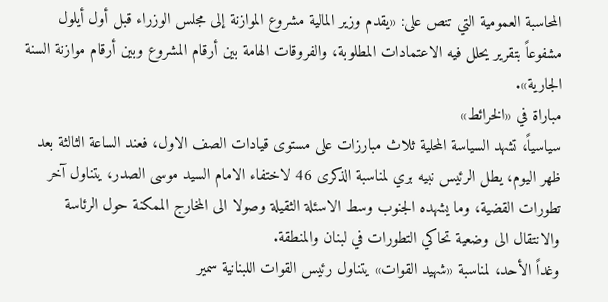المحاسبة العمومية التي تنص على: «يقدم وزير المالية مشروع الموازنة إلى مجلس الوزراء قبل أول أيلول مشفوعاً بتقرير يحلل فيه الاعتمادات المطلوبة، والفروقات الهامة بين أرقام المشروع وبين أرقام موازنة السنة الجارية».
مباراة في «الخرائط»
سياسياً، تشهد السياسة المحلية ثلاث مبارزات على مستوى قيادات الصف الاول، فعند الساعة الثالثة بعد ظهر اليوم، يطل الرئيس نبيه بري لمناسبة الذكرى 46 لاختفاء الامام السيد موسى الصدر، يتناول آخر تطورات القضية، وما يشهده الجنوب وسط الاسئلة الثقيلة وصولا الى المخارج الممكنة حول الرئاسة والانتقال الى وضعية تحاكي التطورات في لبنان والمنطقة.
وغداً الأحد، لمناسبة «شهيد القوات» يتناول رئيس القوات اللبنانية سمير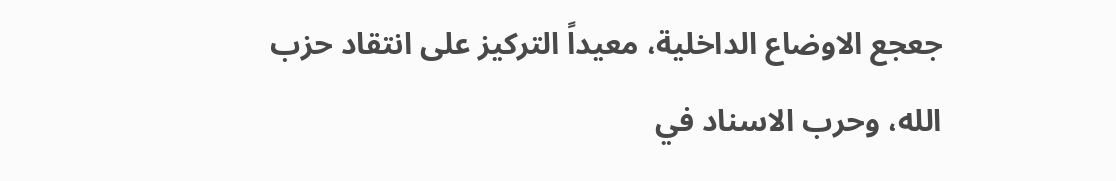جعجع الاوضاع الداخلية، معيداً التركيز على انتقاد حزب الله، وحرب الاسناد في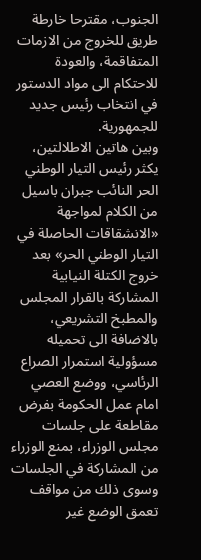الجنوب، مقترحا خارطة طريق للخروج من الازمات المتفاقمة، والعودة للاحتكام الى مواد الدستور في انتخاب رئيس جديد للجمهورية.
وبين هاتين الاطلالتين، يكثر رئيس التيار الوطني الحر النائب جبران باسيل من الكلام لمواجهة «الانشقاقات الحاصلة في التيار الوطني الحر» بعد خروج الكتلة النيابية المشاركة بالقرار المجلس والمطبخ التشريعي، بالاضافة الى تحميله مسؤولية استمرار الصراع الرئاسي، ووضع العصي امام عمل الحكومة بفرض مقاطعة على جلسات مجلس الوزراء، بمنع الوزراء من المشاركة في الجلسات وسوى ذلك من مواقف تعمق الوضع غير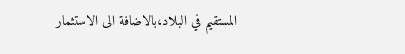المستقيم في البلاد،بالاضافة الى الاستثمار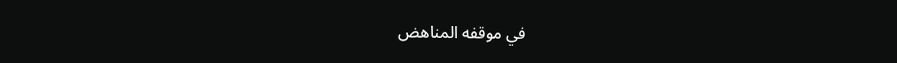في موقفه المناهض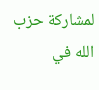لمشاركة حزب الله في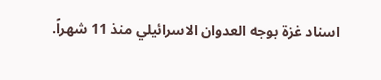اسناد غزة بوجه العدوان الاسرائيلي منذ 11 شهراً.